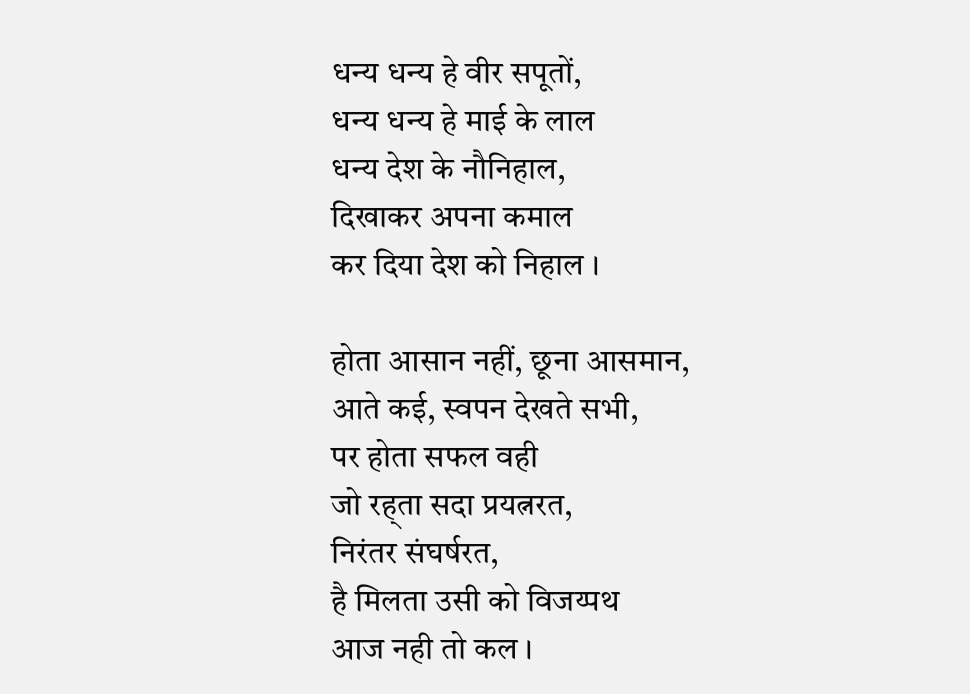धन्य धन्य हे वीर सपूतों,
धन्य धन्य हे माई के लाल
धन्य देश के नौनिहाल,
दिखाकर अपना कमाल
कर दिया देश को निहाल ।

होता आसान नहीं, छूना आसमान,
आते कई, स्वपन देखते सभी,
पर होता सफल वही
जो रह्ता सदा प्रयत्नरत,
निरंतर संघर्षरत,
है मिलता उसी को विजय्पथ
आज नही तो कल ।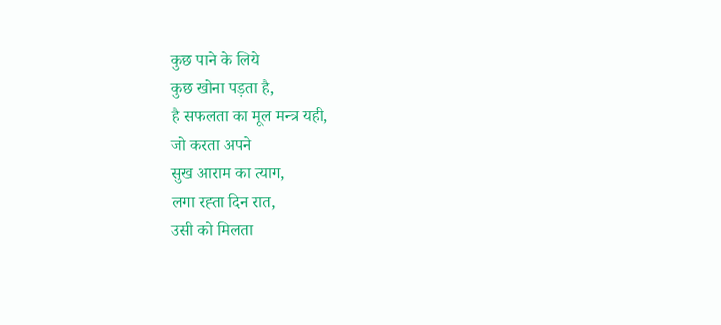कुछ पाने के लिये
कुछ खोना पड़ता है,
है सफलता का मूल मन्त्र यही,
जो करता अपने
सुख आराम का त्याग,
लगा रह्ता दिन रात,
उसी को मिलता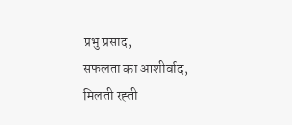प्रभु प्रसाद,
सफलता का आशीर्वाद,
मिलती रह्ती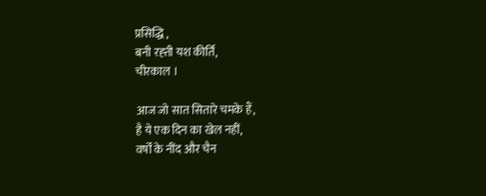प्रसिद्धि ,
बनी रह्ती यश कीर्ति,
चीरकाल ।

आज जो सात सितारे चमके हैं,
है ये एक दिन का खेल नहीं,
वर्षों के नींद और चैन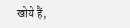खोये हैं,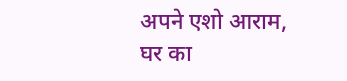अपने एशो आराम,
घर का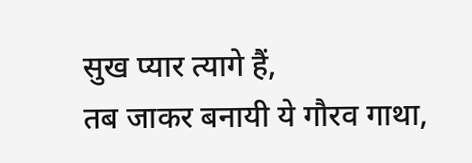सुख प्यार त्यागे हैं,
तब जाकर बनायी ये गौरव गाथा,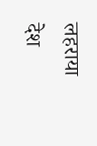लहराया देश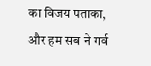का विजय पताका,
और हम सब ने गर्व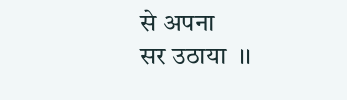से अपना
सर उठाया  ।।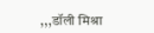,,,डॉली मिश्रा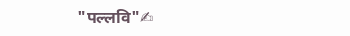"पल्लवि"✍